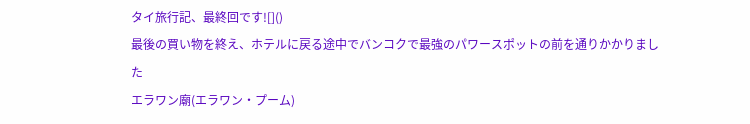タイ旅行記、最終回です![]()
最後の買い物を終え、ホテルに戻る途中でバンコクで最強のパワースポットの前を通りかかりました
エラワン廟(エラワン・プーム)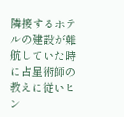隣接するホテルの建設が難航していた時に占星術師の教えに従いヒン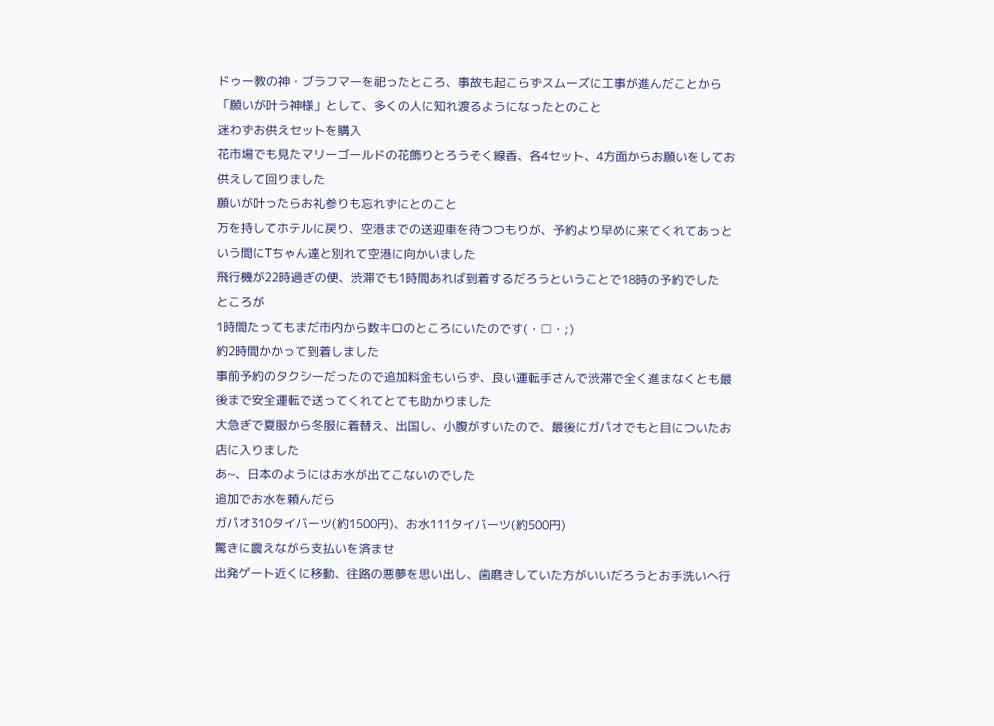ドゥー教の神・ブラフマーを祀ったところ、事故も起こらずスムーズに工事が進んだことから
「願いが叶う神様」として、多くの人に知れ渡るようになったとのこと
迷わずお供えセットを購入
花市場でも見たマリーゴールドの花飾りとろうそく線香、各4セット、4方面からお願いをしてお供えして回りました
願いが叶ったらお礼参りも忘れずにとのこと
万を持してホテルに戻り、空港までの送迎車を待つつもりが、予約より早めに来てくれてあっという間にTちゃん達と別れて空港に向かいました
飛行機が22時過ぎの便、渋滞でも1時間あれば到着するだろうということで18時の予約でした
ところが
1時間たってもまだ市内から数キロのところにいたのです(・□・;)
約2時間かかって到着しました
事前予約のタクシーだったので追加料金もいらず、良い運転手さんで渋滞で全く進まなくとも最後まで安全運転で送ってくれてとても助かりました
大急ぎで夏服から冬服に着替え、出国し、小腹がすいたので、最後にガパオでもと目についたお店に入りました
あ~、日本のようにはお水が出てこないのでした
追加でお水を頼んだら
ガパオ310タイバーツ(約1500円)、お水111タイバーツ(約500円)
驚きに震えながら支払いを済ませ
出発ゲート近くに移動、往路の悪夢を思い出し、歯磨きしていた方がいいだろうとお手洗いへ行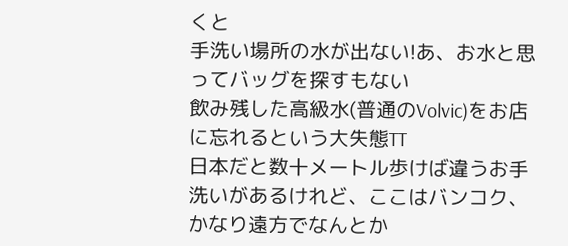くと
手洗い場所の水が出ない!あ、お水と思ってバッグを探すもない
飲み残した高級水(普通のVolvic)をお店に忘れるという大失態TT
日本だと数十メートル歩けば違うお手洗いがあるけれど、ここはバンコク、かなり遠方でなんとか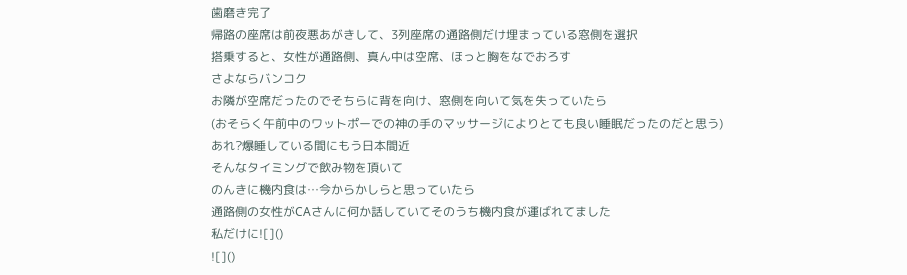歯磨き完了
帰路の座席は前夜悪あがきして、3列座席の通路側だけ埋まっている窓側を選択
搭乗すると、女性が通路側、真ん中は空席、ほっと胸をなでおろす
さよならバンコク
お隣が空席だったのでそちらに背を向け、窓側を向いて気を失っていたら
(おそらく午前中のワットポーでの神の手のマッサージによりとても良い睡眠だったのだと思う)
あれ?爆睡している間にもう日本間近
そんなタイミングで飲み物を頂いて
のんきに機内食は…今からかしらと思っていたら
通路側の女性がCAさんに何か話していてそのうち機内食が運ばれてました
私だけに![]()
![]()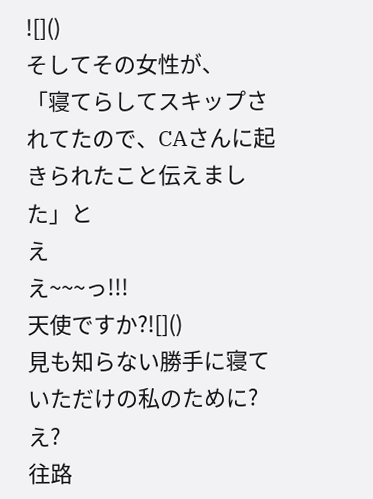![]()
そしてその女性が、
「寝てらしてスキップされてたので、CAさんに起きられたこと伝えました」と
え
え~~~っ!!!
天使ですか?![]()
見も知らない勝手に寝ていただけの私のために?え?
往路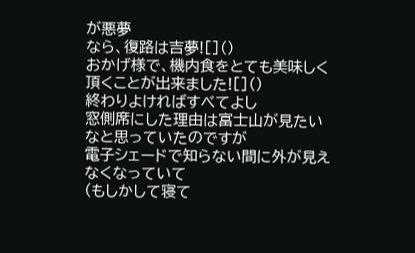が悪夢
なら、復路は吉夢![]()
おかげ様で、機内食をとても美味しく頂くことが出来ました![]()
終わりよければすべてよし
窓側席にした理由は富士山が見たいなと思っていたのですが
電子シェードで知らない間に外が見えなくなっていて
(もしかして寝て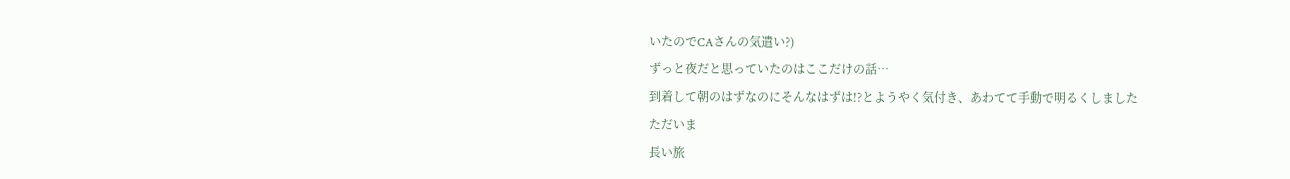いたのでCAさんの気遣い?)
ずっと夜だと思っていたのはここだけの話…
到着して朝のはずなのにそんなはずは!?とようやく気付き、あわてて手動で明るくしました
ただいま
長い旅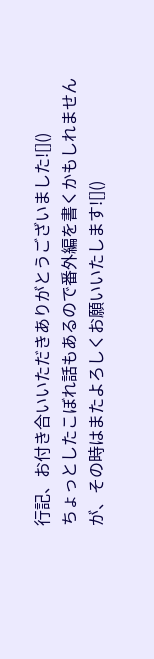行記、お付き合いいただきありがとうございました![]()
ちょっとしたこぼれ話もあるので番外編を書くかもしれませんが、その時はまたよろしくお願いいたします![]()